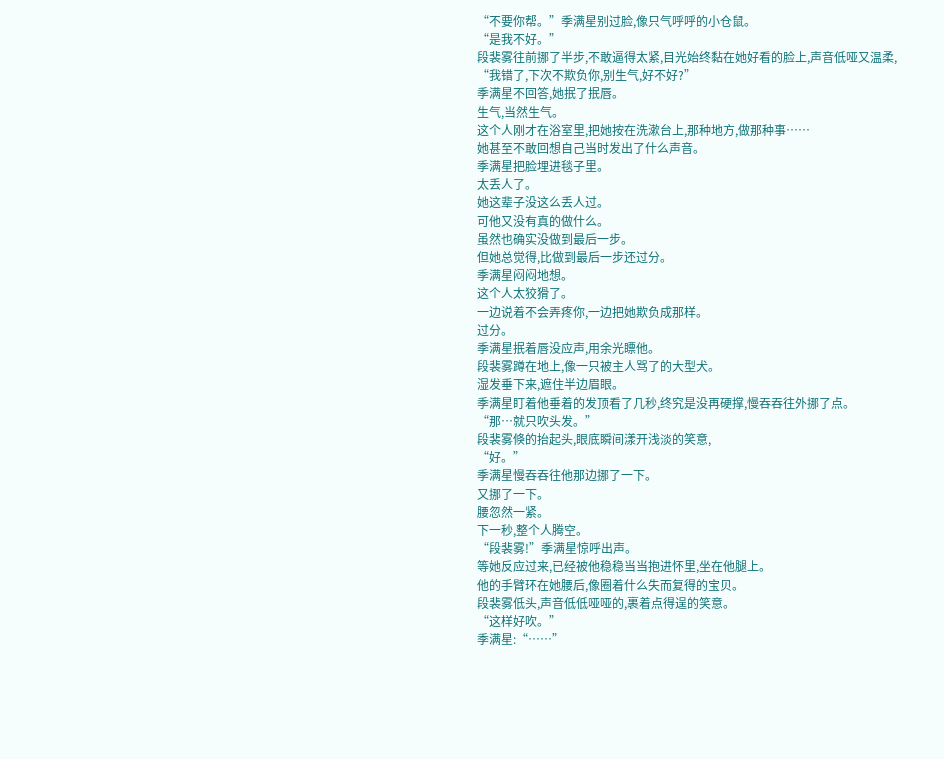“不要你帮。”季满星别过脸,像只气呼呼的小仓鼠。
“是我不好。”
段裴雾往前挪了半步,不敢逼得太紧,目光始终黏在她好看的脸上,声音低哑又温柔,
“我错了,下次不欺负你,别生气,好不好?”
季满星不回答,她抿了抿唇。
生气,当然生气。
这个人刚才在浴室里,把她按在洗漱台上,那种地方,做那种事……
她甚至不敢回想自己当时发出了什么声音。
季满星把脸埋进毯子里。
太丢人了。
她这辈子没这么丢人过。
可他又没有真的做什么。
虽然也确实没做到最后一步。
但她总觉得,比做到最后一步还过分。
季满星闷闷地想。
这个人太狡猾了。
一边说着不会弄疼你,一边把她欺负成那样。
过分。
季满星抿着唇没应声,用余光瞟他。
段裴雾蹲在地上,像一只被主人骂了的大型犬。
湿发垂下来,遮住半边眉眼。
季满星盯着他垂着的发顶看了几秒,终究是没再硬撑,慢吞吞往外挪了点。
“那…就只吹头发。”
段裴雾倏的抬起头,眼底瞬间漾开浅淡的笑意,
“好。”
季满星慢吞吞往他那边挪了一下。
又挪了一下。
腰忽然一紧。
下一秒,整个人腾空。
“段裴雾!”季满星惊呼出声。
等她反应过来,已经被他稳稳当当抱进怀里,坐在他腿上。
他的手臂环在她腰后,像圈着什么失而复得的宝贝。
段裴雾低头,声音低低哑哑的,裹着点得逞的笑意。
“这样好吹。”
季满星:“……”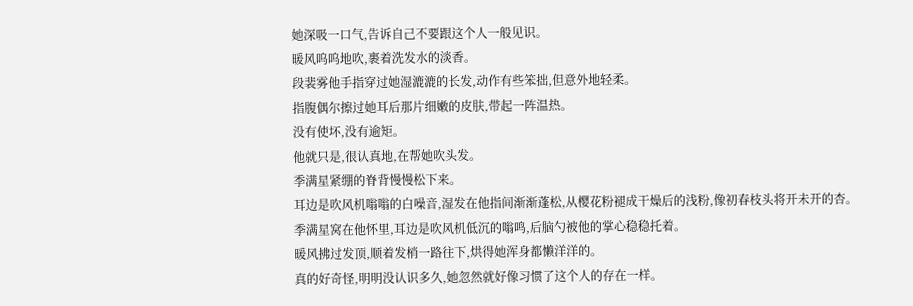她深吸一口气,告诉自己不要跟这个人一般见识。
暖风呜呜地吹,裹着洗发水的淡香。
段裴雾他手指穿过她湿漉漉的长发,动作有些笨拙,但意外地轻柔。
指腹偶尔擦过她耳后那片细嫩的皮肤,带起一阵温热。
没有使坏,没有逾矩。
他就只是,很认真地,在帮她吹头发。
季满星紧绷的脊背慢慢松下来。
耳边是吹风机嗡嗡的白噪音,湿发在他指间渐渐蓬松,从樱花粉褪成干燥后的浅粉,像初春枝头将开未开的杏。
季满星窝在他怀里,耳边是吹风机低沉的嗡鸣,后脑勺被他的掌心稳稳托着。
暖风拂过发顶,顺着发梢一路往下,烘得她浑身都懒洋洋的。
真的好奇怪,明明没认识多久,她忽然就好像习惯了这个人的存在一样。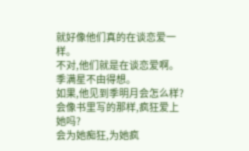就好像他们真的在谈恋爱一样。
不对,他们就是在谈恋爱啊。
季满星不由得想。
如果,他见到季明月会怎么样?
会像书里写的那样,疯狂爱上她吗?
会为她痴狂,为她疯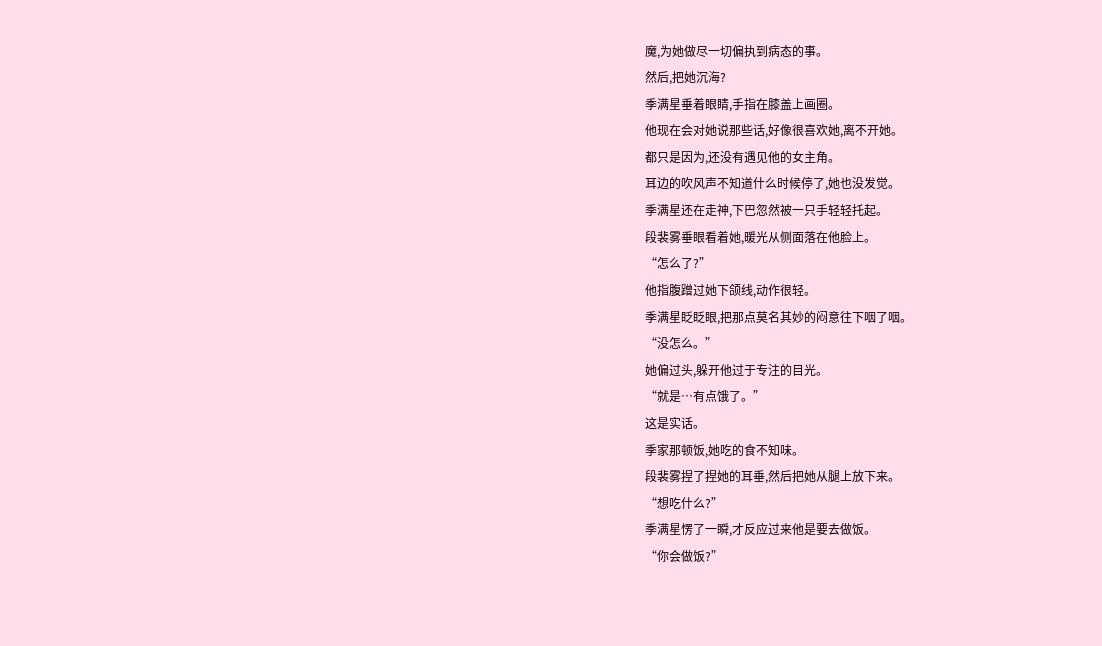魔,为她做尽一切偏执到病态的事。
然后,把她沉海?
季满星垂着眼睛,手指在膝盖上画圈。
他现在会对她说那些话,好像很喜欢她,离不开她。
都只是因为,还没有遇见他的女主角。
耳边的吹风声不知道什么时候停了,她也没发觉。
季满星还在走神,下巴忽然被一只手轻轻托起。
段裴雾垂眼看着她,暖光从侧面落在他脸上。
“怎么了?”
他指腹蹭过她下颌线,动作很轻。
季满星眨眨眼,把那点莫名其妙的闷意往下咽了咽。
“没怎么。”
她偏过头,躲开他过于专注的目光。
“就是…有点饿了。”
这是实话。
季家那顿饭,她吃的食不知味。
段裴雾捏了捏她的耳垂,然后把她从腿上放下来。
“想吃什么?”
季满星愣了一瞬,才反应过来他是要去做饭。
“你会做饭?”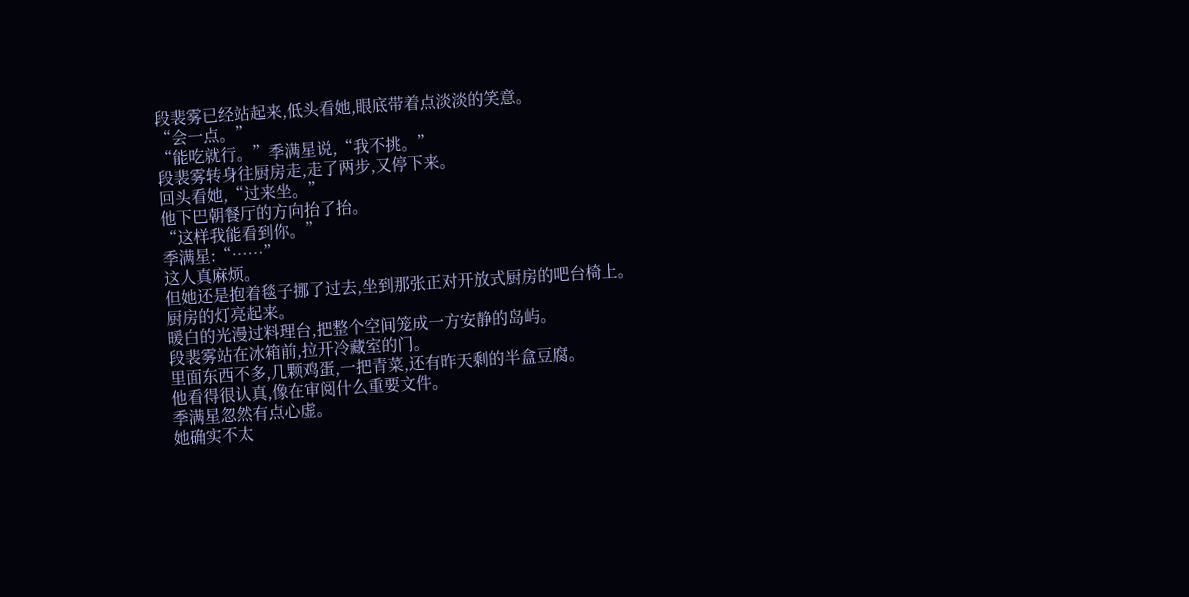段裴雾已经站起来,低头看她,眼底带着点淡淡的笑意。
“会一点。”
“能吃就行。”季满星说,“我不挑。”
段裴雾转身往厨房走,走了两步,又停下来。
回头看她,“过来坐。”
他下巴朝餐厅的方向抬了抬。
“这样我能看到你。”
季满星:“……”
这人真麻烦。
但她还是抱着毯子挪了过去,坐到那张正对开放式厨房的吧台椅上。
厨房的灯亮起来。
暖白的光漫过料理台,把整个空间笼成一方安静的岛屿。
段裴雾站在冰箱前,拉开冷藏室的门。
里面东西不多,几颗鸡蛋,一把青菜,还有昨天剩的半盒豆腐。
他看得很认真,像在审阅什么重要文件。
季满星忽然有点心虚。
她确实不太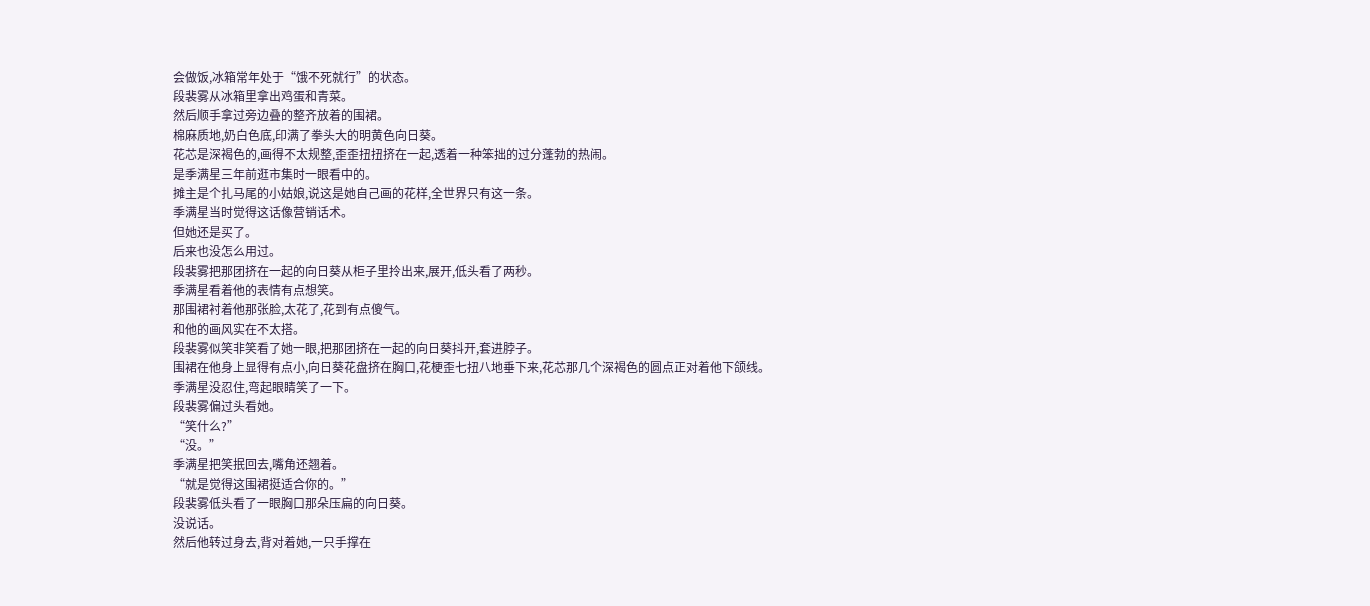会做饭,冰箱常年处于“饿不死就行”的状态。
段裴雾从冰箱里拿出鸡蛋和青菜。
然后顺手拿过旁边叠的整齐放着的围裙。
棉麻质地,奶白色底,印满了拳头大的明黄色向日葵。
花芯是深褐色的,画得不太规整,歪歪扭扭挤在一起,透着一种笨拙的过分蓬勃的热闹。
是季满星三年前逛市集时一眼看中的。
摊主是个扎马尾的小姑娘,说这是她自己画的花样,全世界只有这一条。
季满星当时觉得这话像营销话术。
但她还是买了。
后来也没怎么用过。
段裴雾把那团挤在一起的向日葵从柜子里拎出来,展开,低头看了两秒。
季满星看着他的表情有点想笑。
那围裙衬着他那张脸,太花了,花到有点傻气。
和他的画风实在不太搭。
段裴雾似笑非笑看了她一眼,把那团挤在一起的向日葵抖开,套进脖子。
围裙在他身上显得有点小,向日葵花盘挤在胸口,花梗歪七扭八地垂下来,花芯那几个深褐色的圆点正对着他下颌线。
季满星没忍住,弯起眼睛笑了一下。
段裴雾偏过头看她。
“笑什么?”
“没。”
季满星把笑抿回去,嘴角还翘着。
“就是觉得这围裙挺适合你的。”
段裴雾低头看了一眼胸口那朵压扁的向日葵。
没说话。
然后他转过身去,背对着她,一只手撑在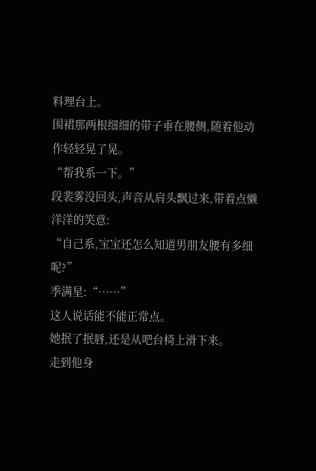料理台上。
围裙那两根细细的带子垂在腰侧,随着他动作轻轻晃了晃。
“帮我系一下。”
段裴雾没回头,声音从肩头飘过来,带着点懒洋洋的笑意:
“自己系,宝宝还怎么知道男朋友腰有多细呢?”
季满星:“……”
这人说话能不能正常点。
她抿了抿唇,还是从吧台椅上滑下来。
走到他身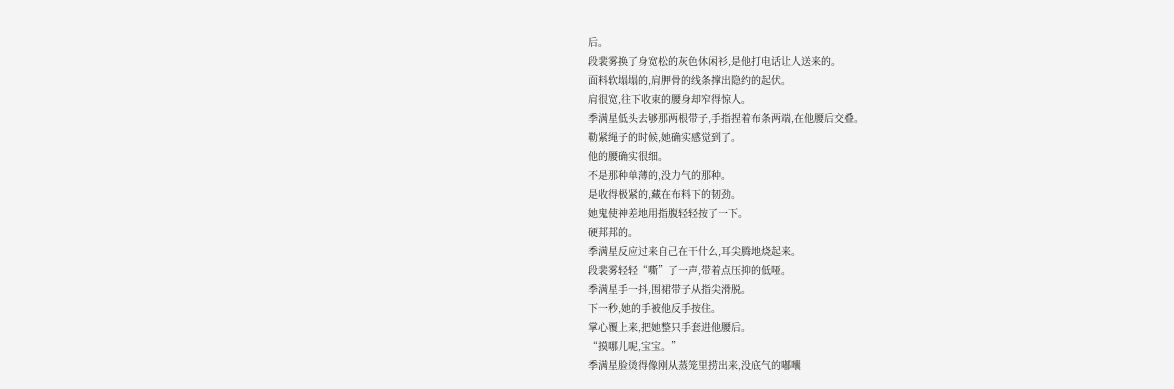后。
段裴雾换了身宽松的灰色休闲衫,是他打电话让人送来的。
面料软塌塌的,肩胛骨的线条撑出隐约的起伏。
肩很宽,往下收束的腰身却窄得惊人。
季满星低头去够那两根带子,手指捏着布条两端,在他腰后交叠。
勒紧绳子的时候,她确实感觉到了。
他的腰确实很细。
不是那种单薄的,没力气的那种。
是收得极紧的,藏在布料下的韧劲。
她鬼使神差地用指腹轻轻按了一下。
硬邦邦的。
季满星反应过来自己在干什么,耳尖腾地烧起来。
段裴雾轻轻“嘶”了一声,带着点压抑的低哑。
季满星手一抖,围裙带子从指尖滑脱。
下一秒,她的手被他反手按住。
掌心覆上来,把她整只手套进他腰后。
“摸哪儿呢,宝宝。”
季满星脸烫得像刚从蒸笼里捞出来,没底气的嘟囔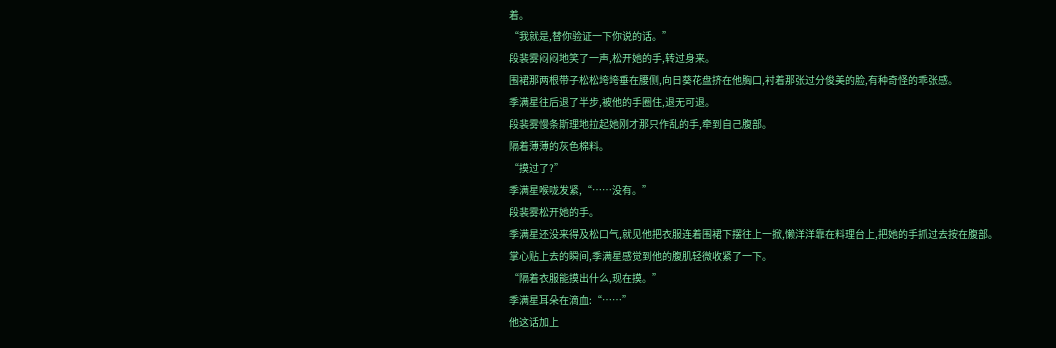着。
“我就是,替你验证一下你说的话。”
段裴雾闷闷地笑了一声,松开她的手,转过身来。
围裙那两根带子松松垮垮垂在腰侧,向日葵花盘挤在他胸口,衬着那张过分俊美的脸,有种奇怪的乖张感。
季满星往后退了半步,被他的手圈住,退无可退。
段裴雾慢条斯理地拉起她刚才那只作乱的手,牵到自己腹部。
隔着薄薄的灰色棉料。
“摸过了?”
季满星喉咙发紧,“……没有。”
段裴雾松开她的手。
季满星还没来得及松口气,就见他把衣服连着围裙下摆往上一掀,懒洋洋靠在料理台上,把她的手抓过去按在腹部。
掌心贴上去的瞬间,季满星感觉到他的腹肌轻微收紧了一下。
“隔着衣服能摸出什么,现在摸。”
季满星耳朵在滴血:“……”
他这话加上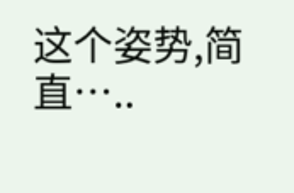这个姿势,简直…..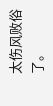太伤风败俗了。